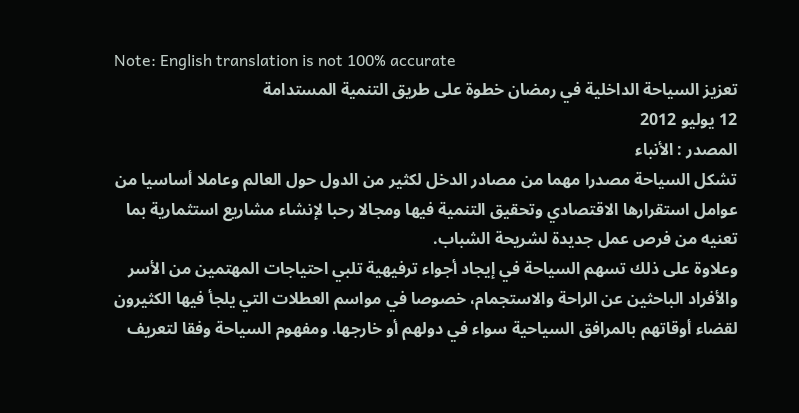Note: English translation is not 100% accurate
تعزيز السياحة الداخلية في رمضان خطوة على طريق التنمية المستدامة
12 يوليو 2012
المصدر : الأنباء
تشكل السياحة مصدرا مهما من مصادر الدخل لكثير من الدول حول العالم وعاملا أساسيا من عوامل استقرارها الاقتصادي وتحقيق التنمية فيها ومجالا رحبا لإنشاء مشاريع استثمارية بما تعنيه من فرص عمل جديدة لشريحة الشباب.
وعلاوة على ذلك تسهم السياحة في إيجاد أجواء ترفيهية تلبي احتياجات المهتمين من الأسر والأفراد الباحثين عن الراحة والاستجمام، خصوصا في مواسم العطلات التي يلجأ فيها الكثيرون لقضاء أوقاتهم بالمرافق السياحية سواء في دولهم أو خارجها. ومفهوم السياحة وفقا لتعريف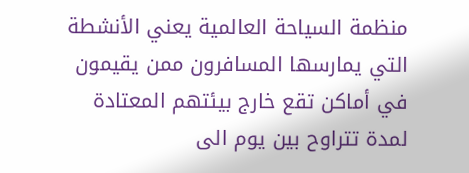منظمة السياحة العالمية يعني الأنشطة التي يمارسها المسافرون ممن يقيمون في أماكن تقع خارج بيئتهم المعتادة لمدة تتراوح بين يوم الى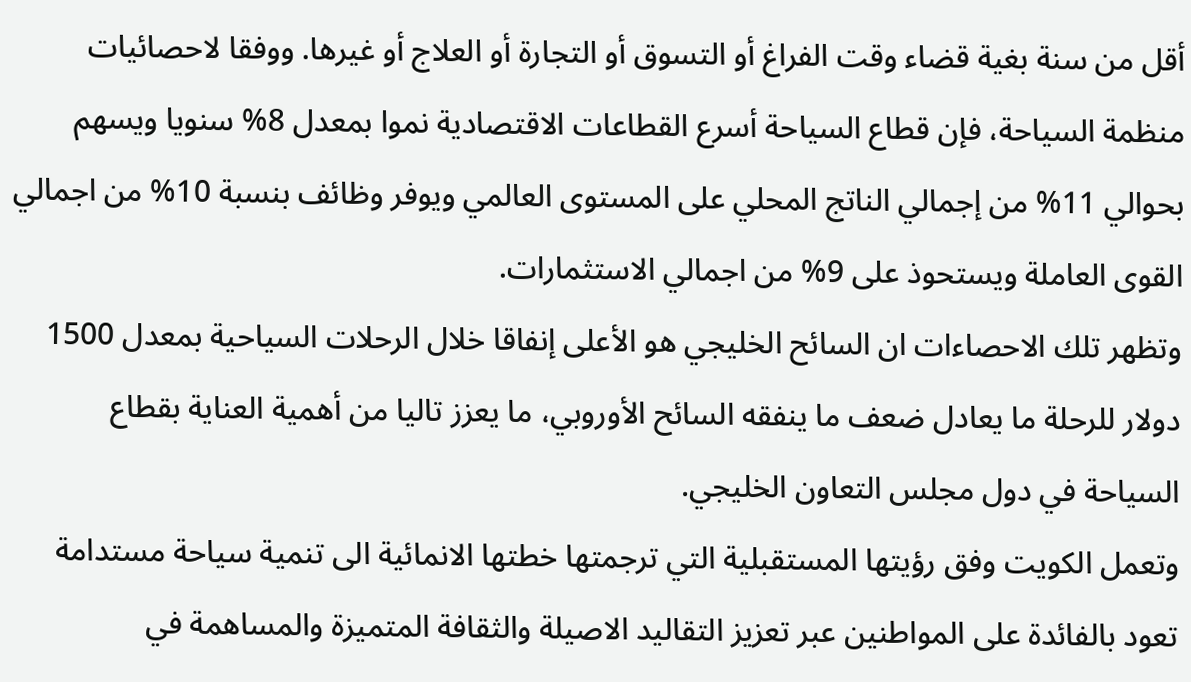أقل من سنة بغية قضاء وقت الفراغ أو التسوق أو التجارة أو العلاج أو غيرها. ووفقا لاحصائيات منظمة السياحة، فإن قطاع السياحة أسرع القطاعات الاقتصادية نموا بمعدل 8% سنويا ويسهم بحوالي 11% من إجمالي الناتج المحلي على المستوى العالمي ويوفر وظائف بنسبة 10% من اجمالي القوى العاملة ويستحوذ على 9% من اجمالي الاستثمارات.
وتظهر تلك الاحصاءات ان السائح الخليجي هو الأعلى إنفاقا خلال الرحلات السياحية بمعدل 1500 دولار للرحلة ما يعادل ضعف ما ينفقه السائح الأوروبي، ما يعزز تاليا من أهمية العناية بقطاع السياحة في دول مجلس التعاون الخليجي.
وتعمل الكويت وفق رؤيتها المستقبلية التي ترجمتها خطتها الانمائية الى تنمية سياحة مستدامة تعود بالفائدة على المواطنين عبر تعزيز التقاليد الاصيلة والثقافة المتميزة والمساهمة في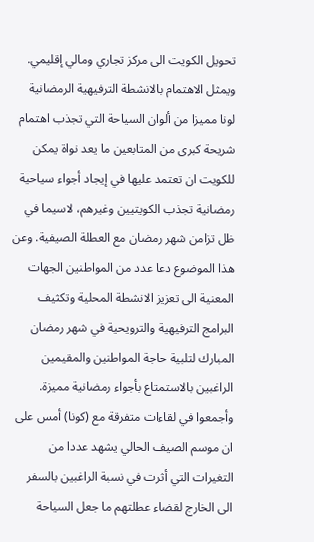تحويل الكويت الى مركز تجاري ومالي إقليمي.
ويمثل الاهتمام بالانشطة الترفيهية الرمضانية لونا مميزا من ألوان السياحة التي تجذب اهتمام شريحة كبرى من المتابعين ما يعد نواة يمكن للكويت ان تعتمد عليها في إيجاد أجواء سياحية رمضانية تجذب الكويتيين وغيرهم، لاسيما في ظل تزامن شهر رمضان مع العطلة الصيفية. وعن هذا الموضوع دعا عدد من المواطنين الجهات المعنية الى تعزيز الانشطة المحلية وتكثيف البرامج الترفيهية والترويحية في شهر رمضان المبارك لتلبية حاجة المواطنين والمقيمين الراغبين بالاستمتاع بأجواء رمضانية مميزة. وأجمعوا في لقاءات متفرقة مع (كونا) أمس على ان موسم الصيف الحالي يشهد عددا من التغيرات التي أثرت في نسبة الراغبين بالسفر الى الخارج لقضاء عطلتهم ما جعل السياحة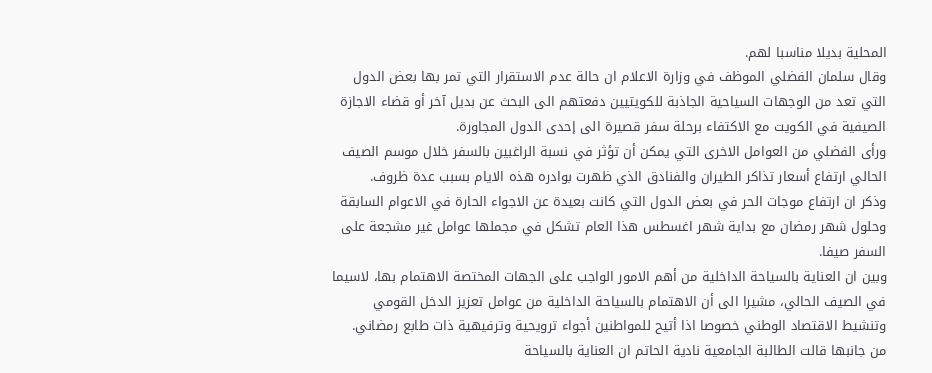المحلية بديلا مناسبا لهم.
وقال سلمان الفضلي الموظف في وزارة الاعلام ان حالة عدم الاستقرار التي تمر بها بعض الدول التي تعد من الوجهات السياحية الجاذبة للكويتيين دفعتهم الى البحث عن بديل آخر أو قضاء الاجازة الصيفية في الكويت مع الاكتفاء برحلة سفر قصيرة الى إحدى الدول المجاورة.
ورأى الفضلي من العوامل الاخرى التي يمكن أن تؤثر في نسبة الراغبين بالسفر خلال موسم الصيف الحالي ارتفاع أسعار تذاكر الطيران والفنادق الذي ظهرت بوادره هذه الايام بسبب عدة ظروف.
وذكر ان ارتفاع موجات الحر في بعض الدول التي كانت بعيدة عن الاجواء الحارة في الاعوام السابقة وحلول شهر رمضان مع بداية شهر اغسطس هذا العام تشكل في مجملها عوامل غير مشجعة على السفر صيفا.
وبين ان العناية بالسياحة الداخلية من أهم الامور الواجب على الجهات المختصة الاهتمام بها، لاسيما في الصيف الحالي، مشيرا الى أن الاهتمام بالسياحة الداخلية من عوامل تعزيز الدخل القومي وتنشيط الاقتصاد الوطني خصوصا اذا أتيح للمواطنين أجواء ترويحية وترفيهية ذات طابع رمضاني.
من جانبها قالت الطالبة الجامعية نادية الحاتم ان العناية بالسياحة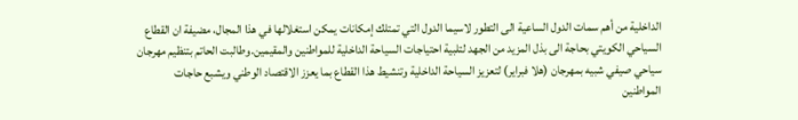الداخلية من أهم سمات الدول الساعية الى التطور لاسيما الدول التي تمتلك إمكانات يمكن استغلالها في هذا المجال، مضيفة ان القطاع السياحي الكويتي بحاجة الى بذل المزيد من الجهد لتلبية احتياجات السياحة الداخلية للمواطنين والمقيمين.وطالبت الحاتم بتنظيم مهرجان سياحي صيفي شبيه بمهرجان (هلا فبراير) لتعزيز السياحة الداخلية وتنشيط هذا القطاع بما يعزز الاقتصاد الوطني ويشبع حاجات المواطنين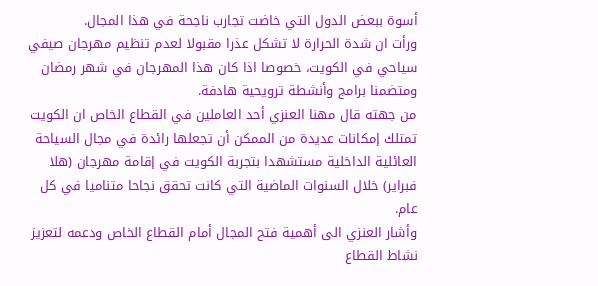أسوة ببعض الدول التي خاضت تجارب ناجحة في هذا المجال.
ورأت ان شدة الحرارة لا تشكل عذرا مقبولا لعدم تنظيم مهرجان صيفي سياحي في الكويت، خصوصا اذا كان هذا المهرجان في شهر رمضان ومتضمنا برامج وأنشطة ترويحية هادفة.
من جهته قال مهنا العنزي أحد العاملين في القطاع الخاص ان الكويت تمتلك إمكانات عديدة من الممكن أن تجعلها رائدة في مجال السياحة العائلية الداخلية مستشهدا بتجربة الكويت في إقامة مهرجان (هلا فبراير) خلال السنوات الماضية التي كانت تحقق نجاحا متناميا في كل عام.
وأشار العنزي الى أهمية فتح المجال أمام القطاع الخاص ودعمه لتعزيز نشاط القطاع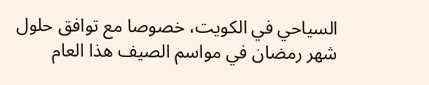السياحي في الكويت، خصوصا مع توافق حلول شهر رمضان في مواسم الصيف هذا العام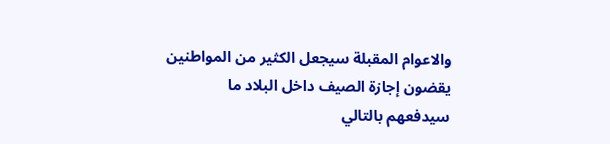والاعوام المقبلة سيجعل الكثير من المواطنين يقضون إجازة الصيف داخل البلاد ما سيدفعهم بالتالي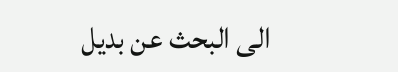الى البحث عن بديل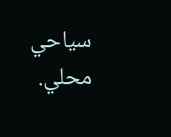سياحي محلي.